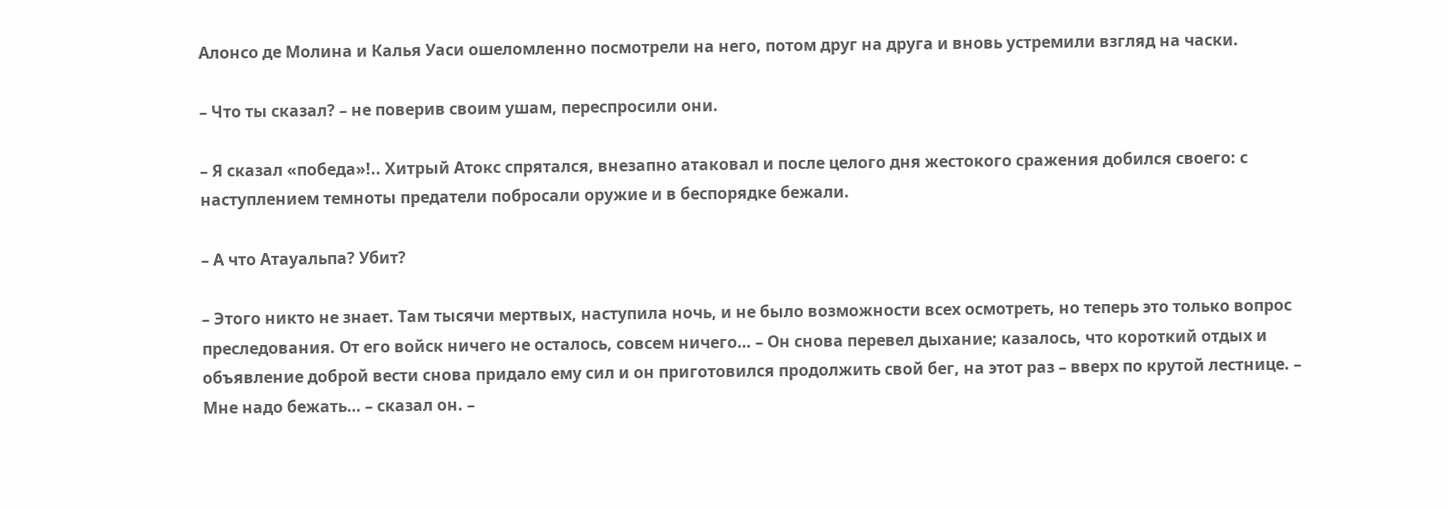Алонсо де Молина и Калья Уаси ошеломленно посмотрели на него, потом друг на друга и вновь устремили взгляд на часки.

– Что ты сказал? – не поверив своим ушам, переспросили они.

– Я сказал «победа»!.. Хитрый Атокс спрятался, внезапно атаковал и после целого дня жестокого сражения добился своего: с наступлением темноты предатели побросали оружие и в беспорядке бежали.

– А что Атауальпа? Убит?

– Этого никто не знает. Там тысячи мертвых, наступила ночь, и не было возможности всех осмотреть, но теперь это только вопрос преследования. От его войск ничего не осталось, совсем ничего… – Он снова перевел дыхание; казалось, что короткий отдых и объявление доброй вести снова придало ему сил и он приготовился продолжить свой бег, на этот раз – вверх по крутой лестнице. – Мне надо бежать… – сказал он. –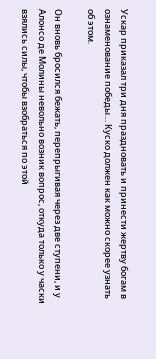Ускар приказал три дня праздновать и принести жертву богам в ознаменование победы… Куско должен как можно скорее узнать об этом.

Он вновь бросился бежать, перепрыгивая через две ступени, и у Алонсо де Молины невольно возник вопрос, откуда только у часки взялись силы, чтобы взобраться по этой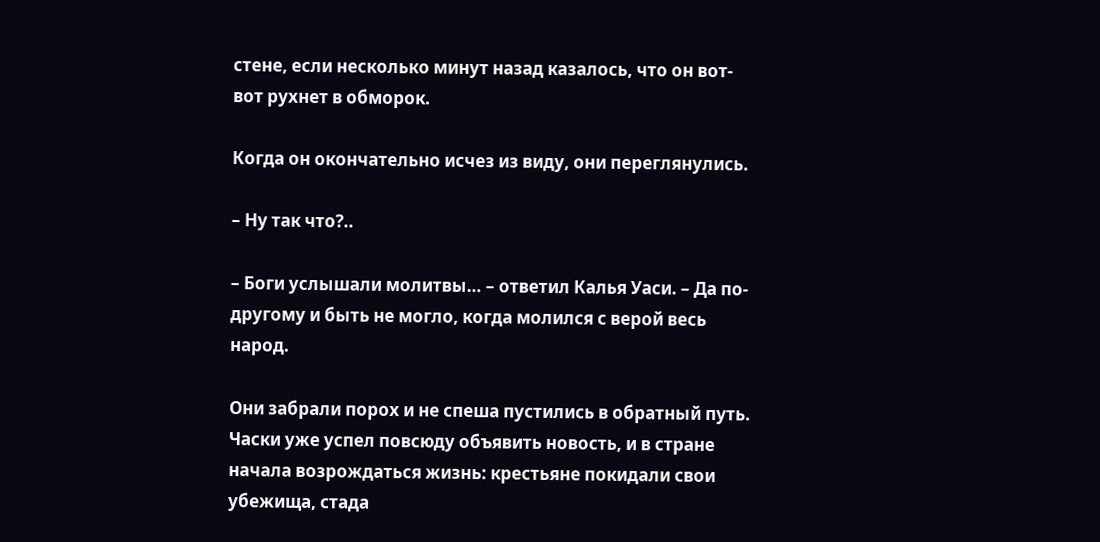стене, если несколько минут назад казалось, что он вот-вот рухнет в обморок.

Когда он окончательно исчез из виду, они переглянулись.

– Ну так что?..

– Боги услышали молитвы… – ответил Калья Уаси. – Да по-другому и быть не могло, когда молился с верой весь народ.

Они забрали порох и не спеша пустились в обратный путь. Часки уже успел повсюду объявить новость, и в стране начала возрождаться жизнь: крестьяне покидали свои убежища, стада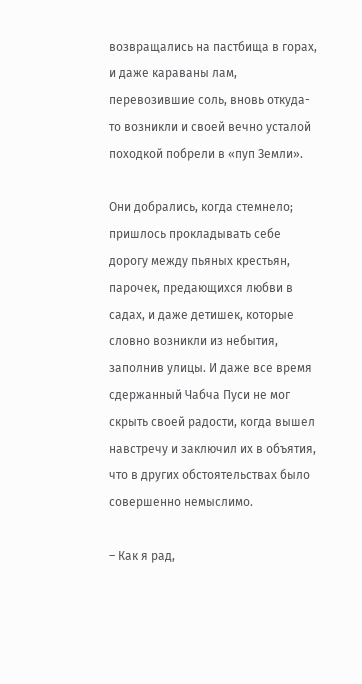возвращались на пастбища в горах, и даже караваны лам, перевозившие соль, вновь откуда-то возникли и своей вечно усталой походкой побрели в «пуп Земли».

Они добрались, когда стемнело; пришлось прокладывать себе дорогу между пьяных крестьян, парочек, предающихся любви в садах, и даже детишек, которые словно возникли из небытия, заполнив улицы. И даже все время сдержанный Чабча Пуси не мог скрыть своей радости, когда вышел навстречу и заключил их в объятия, что в других обстоятельствах было совершенно немыслимо.

– Как я рад,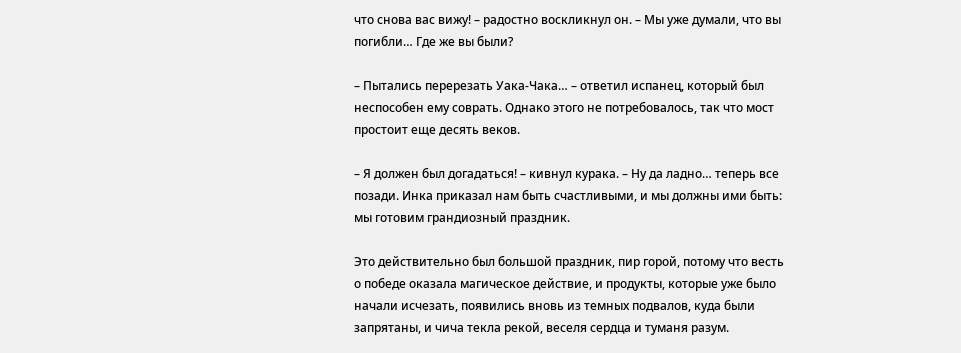что снова вас вижу! – радостно воскликнул он. – Мы уже думали, что вы погибли… Где же вы были?

– Пытались перерезать Уака-Чака… – ответил испанец, который был неспособен ему соврать. Однако этого не потребовалось, так что мост простоит еще десять веков.

– Я должен был догадаться! – кивнул курака. – Ну да ладно… теперь все позади. Инка приказал нам быть счастливыми, и мы должны ими быть: мы готовим грандиозный праздник.

Это действительно был большой праздник, пир горой, потому что весть о победе оказала магическое действие, и продукты, которые уже было начали исчезать, появились вновь из темных подвалов, куда были запрятаны, и чича текла рекой, веселя сердца и туманя разум.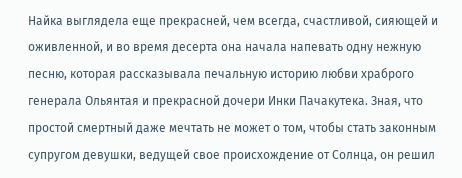Найка выглядела еще прекрасней, чем всегда, счастливой, сияющей и оживленной, и во время десерта она начала напевать одну нежную песню, которая рассказывала печальную историю любви храброго генерала Ольянтая и прекрасной дочери Инки Пачакутека. Зная, что простой смертный даже мечтать не может о том, чтобы стать законным супругом девушки, ведущей свое происхождение от Солнца, он решил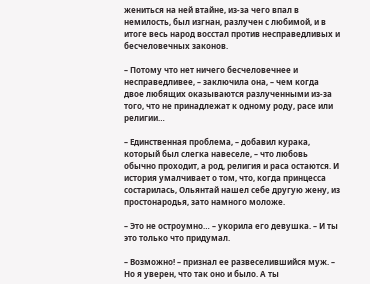жениться на ней втайне, из-за чего впал в немилость, был изгнан, разлучен с любимой, и в итоге весь народ восстал против несправедливых и бесчеловечных законов.

– Потому что нет ничего бесчеловечнее и несправедливее, – заключила она, – чем когда двое любящих оказываются разлученными из-за того, что не принадлежат к одному роду, расе или религии…

– Единственная проблема, – добавил курака, который был слегка навеселе, – что любовь обычно проходит, а род, религия и раса остаются. И история умалчивает о том, что, когда принцесса состарилась, Ольянтай нашел себе другую жену, из простонародья, зато намного моложе.

– Это не остроумно… – укорила его девушка. – И ты это только что придумал.

– Возможно! – признал ее развеселившийся муж. – Но я уверен, что так оно и было. А ты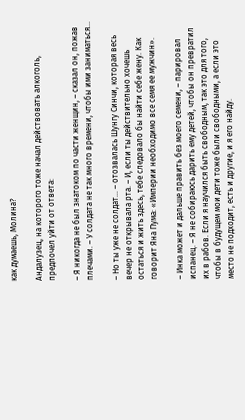как думаешь, Молина?

Андалузец, на которого тоже начал действовать алкоголь, предпочел уйти от ответа:

– Я никогда не был знатоком по части женщин, – сказал он, пожав плечами. – У солдата не так много времени, чтобы ими заниматься…

– Но ты уже не солдат… – отозвалась Шунгу Синчи, которая весь вечер не открывала рта. – И, если ты действительно хочешь остаться и жить здесь, тебе следовало бы найти себе жену. Как говорит Яна Пума: «Империи необходимо все семя ее мужчин».

– Инка может и дальше править без моего семени, – парировал испанец. – Я не собираюсь дарить ему детей, чтобы он превратил их в рабов. Если я научился быть свободным, так это для того, чтобы в будущем мои дети тоже были свободными, а если это место не подходит, есть и другие, и я его найду.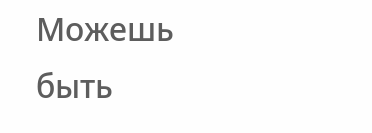Можешь быть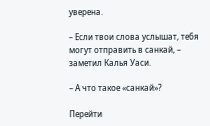уверена.

– Если твои слова услышат, тебя могут отправить в санкай, – заметил Калья Уаси.

– А что такое «санкай»?

Перейти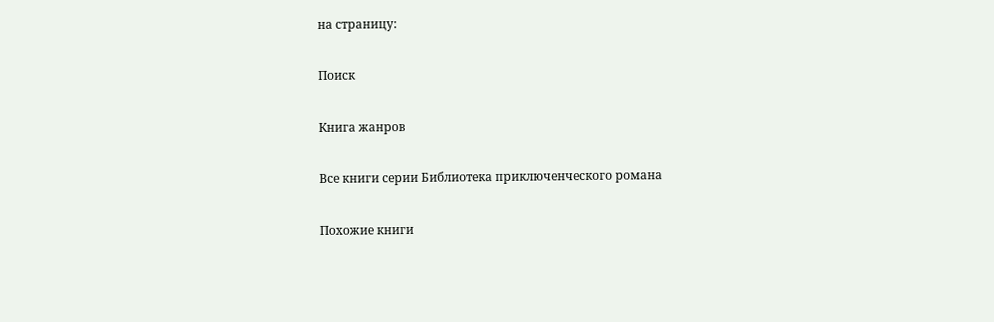на страницу:

Поиск

Книга жанров

Все книги серии Библиотека приключенческого романа

Похожие книги